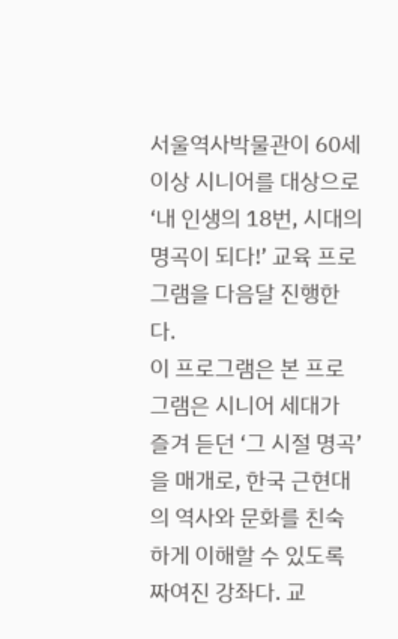서울역사박물관이 60세 이상 시니어를 대상으로 ‘내 인생의 18번, 시대의 명곡이 되다!’ 교육 프로그램을 다음달 진행한다.
이 프로그램은 본 프로그램은 시니어 세대가 즐겨 듣던 ‘그 시절 명곡’을 매개로, 한국 근현대의 역사와 문화를 친숙하게 이해할 수 있도록 짜여진 강좌다. 교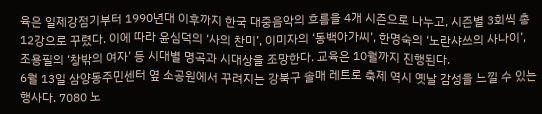육은 일제강점기부터 1990년대 이후까지 한국 대중음악의 흐름을 4개 시즌으로 나누고, 시즌별 3회씩 총 12강으로 꾸렸다. 이에 따라 윤심덕의 ‘사의 찬미’, 이미자의 ‘동백아가씨’, 한명숙의 ‘노란샤쓰의 사나이’, 조용필의 ‘창밖의 여자’ 등 시대별 명곡과 시대상을 조망한다. 교육은 10월까지 진행된다.
6월 13일 삼양동주민센터 옆 소공원에서 꾸려지는 강북구 솔매 레트로 축제 역시 옛날 감성을 느낄 수 있는 행사다. 7080 노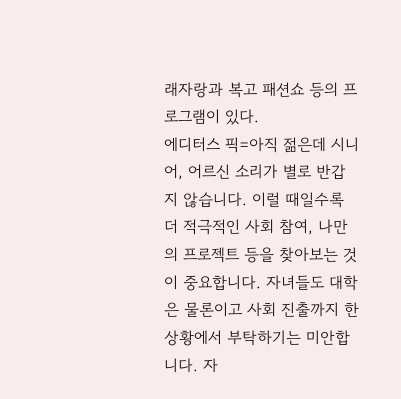래자랑과 복고 패션쇼 등의 프로그램이 있다.
에디터스 픽=아직 젊은데 시니어, 어르신 소리가 별로 반갑지 않습니다. 이럴 때일수록 더 적극적인 사회 참여, 나만의 프로젝트 등을 찾아보는 것이 중요합니다. 자녀들도 대학은 물론이고 사회 진출까지 한 상황에서 부탁하기는 미안합니다. 자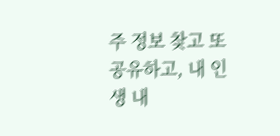주 정보 찾고 또 공유하고, 내 인생 내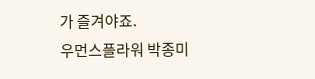가 즐겨야죠.
우먼스플라워 박종미